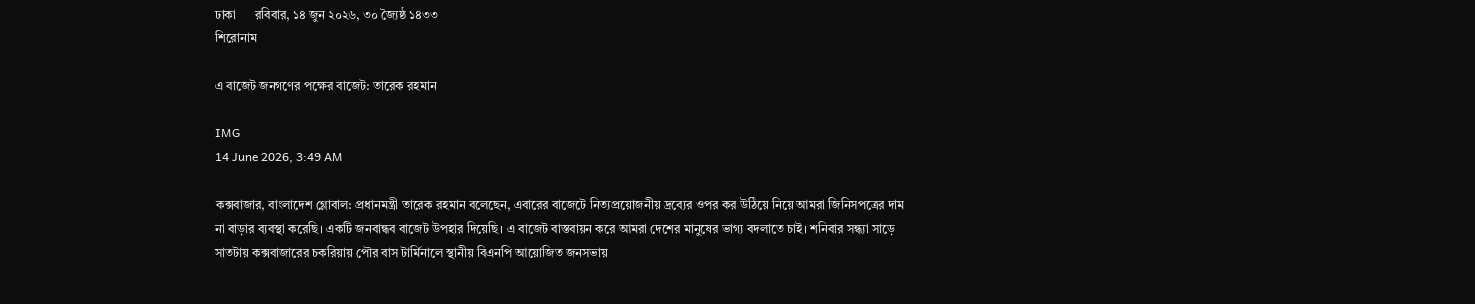ঢাকা      রবিবার, ১৪ জুন ২০২৬, ৩০ জ্যৈষ্ঠ ১৪৩৩
শিরোনাম

এ বাজেট জনগণের পক্ষের বাজেট: তারেক রহমান

IMG
14 June 2026, 3:49 AM

কক্সবাজার, বাংলাদেশ গ্লোবাল: প্রধানমন্ত্রী তারেক রহমান বলেছেন, এবারের বাজেটে নিত্যপ্রয়োজনীয় দ্রব্যের ওপর কর উঠিয়ে নিয়ে আমরা জিনিসপত্রের দাম না বাড়ার ব্যবস্থা করেছি। একটি জনবান্ধব বাজেট উপহার দিয়েছি। এ বাজেট বাস্তবায়ন করে আমরা দেশের মানুষের ভাগ্য বদলাতে চাই। শনিবার সন্ধ্যা সাড়ে সাতটায় কক্সবাজারের চকরিয়ায় পৌর বাস টার্মিনালে স্থানীয় বিএনপি আয়োজিত জনসভায়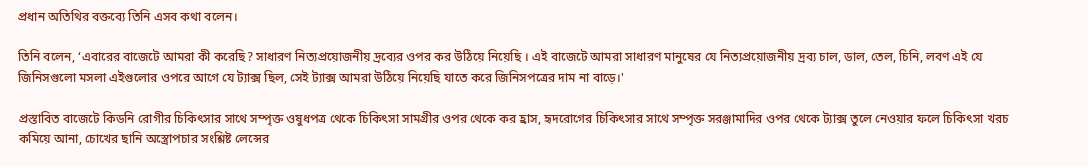প্রধান অতিথির বক্তব্যে তিনি এসব কথা বলেন।

তিনি বলেন, ‘এবারের বাজেটে আমরা কী করেছি? সাধারণ নিত্যপ্রয়োজনীয় দ্রব্যের ওপর কর উঠিয়ে নিয়েছি । এই বাজেটে আমরা সাধারণ মানুষের যে নিত্যপ্রয়োজনীয় দ্রব্য চাল, ডাল, তেল, চিনি, লবণ এই যে জিনিসগুলো মসলা এইগুলোর ওপরে আগে যে ট্যাক্স ছিল, সেই ট্যাক্স আমরা উঠিয়ে নিয়েছি যাতে করে জিনিসপত্রের দাম না বাড়ে।'

প্রস্তাবিত বাজেটে কিডনি রোগীর চিকিৎসার সাথে সম্পৃক্ত ওষুধপত্র থেকে চিকিৎসা সামগ্রীর ওপর থেকে কর হ্রাস, হৃদরোগের চিকিৎসার সাথে সম্পৃক্ত সরঞ্জামাদির ওপর থেকে ট্যাক্স তুলে নেওয়ার ফলে চিকিৎসা খরচ কমিয়ে আনা, চোখের ছানি অস্ত্রোপচার সংশ্লিষ্ট লেন্সের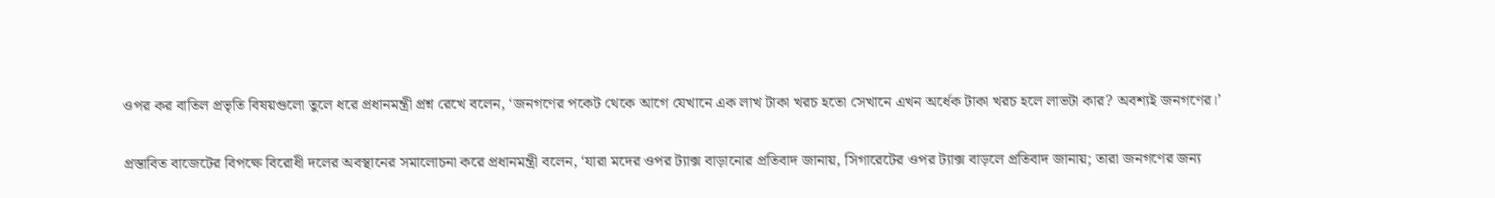ওপর কর বাতিল প্রভৃতি বিষয়গুলো তুলে ধরে প্রধানমন্ত্রী প্রশ্ন রেখে বলেন, ‘জনগণের পকেট থেকে আগে যেখানে এক লাখ টাকা খরচ হতো সেখানে এখন অর্ধেক টাকা খরচ হলে লাভটা কার? অবশ্যই জনগণের।’

প্রস্তাবিত বাজেটের বিপক্ষে বিরোধী দলের অবস্থানের সমালোচনা করে প্রধানমন্ত্রী বলেন, ‘যারা মদের ওপর ট্যাক্স বাড়ানোর প্রতিবাদ জানায়, সিগারেটের ওপর ট্যাক্স বাড়লে প্রতিবাদ জানায়; তারা জনগণের জন্য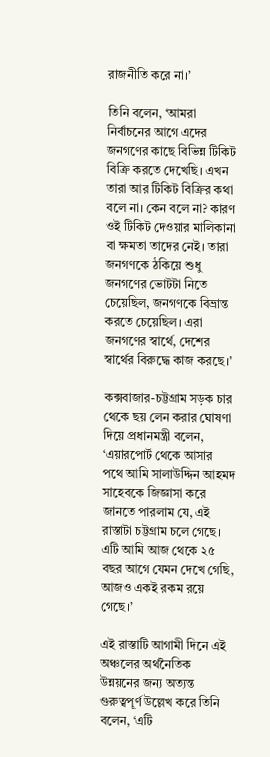রাজনীতি করে না।’

তিনি বলেন, ‘আমরা নির্বাচনের আগে এদের জনগণের কাছে বিভিন্ন টিকিট বিক্রি করতে দেখেছি। এখন তারা আর টিকিট বিক্রির কথা বলে না। কেন বলে না? কারণ ওই টিকিট দেওয়ার মালিকানা বা ক্ষমতা তাদের নেই। তারা জনগণকে ঠকিয়ে শুধু জনগণের ভোটটা নিতে চেয়েছিল, জনগণকে বিভ্রান্ত করতে চেয়েছিল। এরা জনগণের স্বার্থে, দেশের স্বার্থের বিরুদ্ধে কাজ করছে।’

কক্সবাজার-চট্টগ্রাম সড়ক চার থেকে ছয় লেন করার ঘোষণা দিয়ে প্রধানমন্ত্রী বলেন, ‘এয়ারপোর্ট থেকে আসার পথে আমি সালাউদ্দিন আহমদ সাহেবকে জিজ্ঞাসা করে জানতে পারলাম যে, এই রাস্তাটা চট্টগ্রাম চলে গেছে। এটি আমি আজ থেকে ২৫ বছর আগে যেমন দেখে গেছি, আজও একই রকম রয়ে গেছে।’

এই রাস্তাটি আগামী দিনে এই অঞ্চলের অর্থনৈতিক উন্নয়নের জন্য অত্যন্ত গুরুত্বপূর্ণ উল্লেখ করে তিনি বলেন, ‘এটি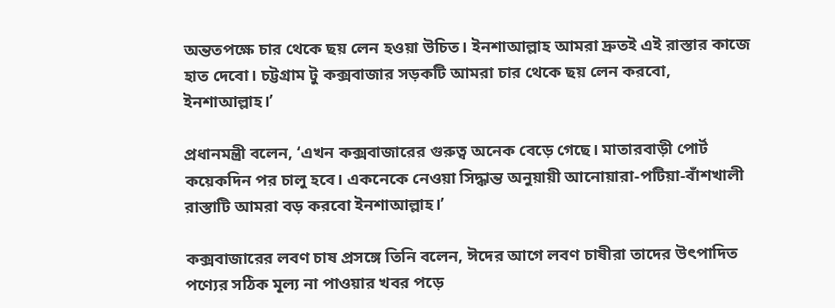অন্ততপক্ষে চার থেকে ছয় লেন হওয়া উচিত। ইনশাআল্লাহ আমরা দ্রুতই এই রাস্তার কাজে হাত দেবো। চট্টগ্রাম টু কক্সবাজার সড়কটি আমরা চার থেকে ছয় লেন করবো, ইনশাআল্লাহ।’

প্রধানমন্ত্রী বলেন, ‘এখন কক্সবাজারের গুরুত্ব অনেক বেড়ে গেছে। মাতারবাড়ী পোর্ট কয়েকদিন পর চালু হবে। একনেকে নেওয়া সিদ্ধান্ত অনুয়ায়ী আনোয়ারা-পটিয়া-বাঁশখালী রাস্তাটি আমরা বড় করবো ইনশাআল্লাহ।’

কক্সবাজারের লবণ চাষ প্রসঙ্গে তিনি বলেন, ঈদের আগে লবণ চাষীরা তাদের উৎপাদিত পণ্যের সঠিক মূল্য না পাওয়ার খবর পড়ে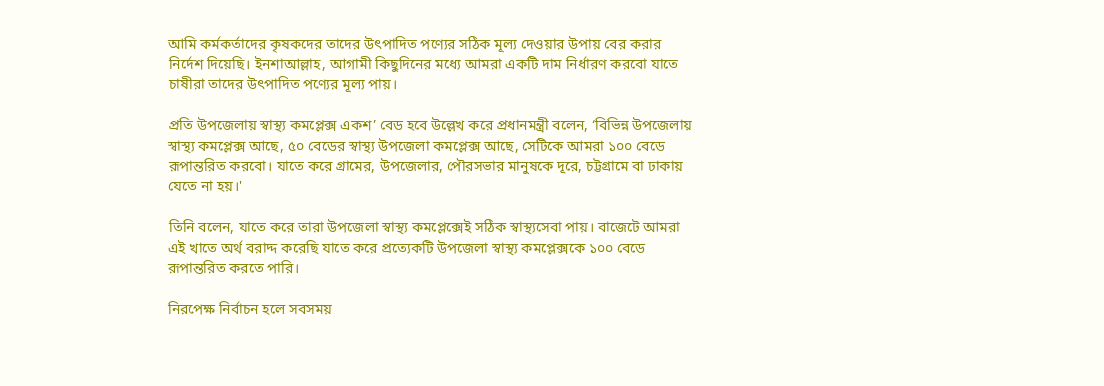আমি কর্মকর্তাদের কৃষকদের তাদের উৎপাদিত পণ্যের সঠিক মূল্য দেওয়ার উপায় বের করার নির্দেশ দিয়েছি। ইনশাআল্লাহ, আগামী কিছুদিনের মধ্যে আমরা একটি দাম নির্ধারণ করবো যাতে চাষীরা তাদের উৎপাদিত পণ্যের মূল্য পায়।

প্রতি উপজেলায় স্বাস্থ্য কমপ্লেক্স একশ’ বেড হবে উল্লেখ করে প্রধানমন্ত্রী বলেন, ‘বিভিন্ন উপজেলায় স্বাস্থ্য কমপ্লেক্স আছে, ৫০ বেডের স্বাস্থ্য উপজেলা কমপ্লেক্স আছে, সেটিকে আমরা ১০০ বেডে রূপান্তরিত করবো। যাতে করে গ্রামের, উপজেলার, পৌরসভার মানুষকে দূরে, চট্টগ্রামে বা ঢাকায় যেতে না হয়।'

তিনি বলেন, যাতে করে তারা উপজেলা স্বাস্থ্য কমপ্লেক্সেই সঠিক স্বাস্থ্যসেবা পায়। বাজেটে আমরা এই খাতে অর্থ বরাদ্দ করেছি যাতে করে প্রত্যেকটি উপজেলা স্বাস্থ্য কমপ্লেক্সকে ১০০ বেডে রূপান্তরিত করতে পারি।

নিরপেক্ষ নির্বাচন হলে সবসময়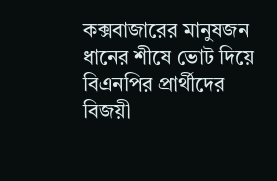কক্সবাজারের মানুষজন ধানের শীষে ভোট দিয়ে বিএনপির প্রার্থীদের বিজয়ী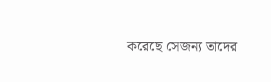করেছে সেজন্য তাদের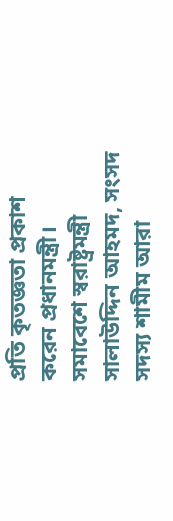প্রতি কৃতজ্ঞতা প্রকাশ করেন প্রধানমন্ত্রী। সমাবেশে স্বরাষ্ট্রমন্ত্রী সালাউদ্দিন আহমদ, সংসদ সদস্য শামীম আরা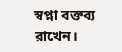স্বপ্না বক্তব্য রাখেন।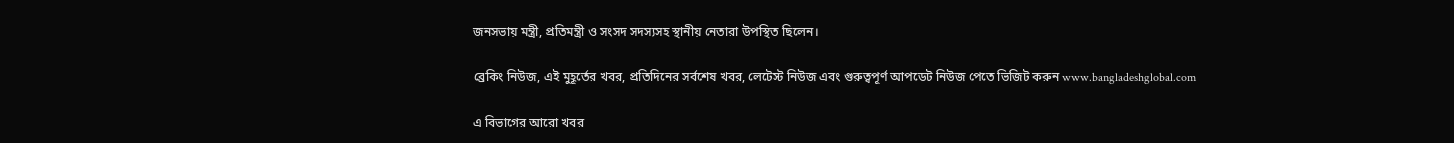জনসভায় মন্ত্রী, প্রতিমন্ত্রী ও সংসদ সদস্যসহ স্থানীয় নেতারা উপস্থিত ছিলেন।

ব্রেকিং নিউজ, এই মুহূর্তের খবর, প্রতিদিনের সর্বশেষ খবর, লেটেস্ট নিউজ এবং গুরুত্বপূর্ণ আপডেট নিউজ পেতে ভিজিট করুন www.bangladeshglobal.com

এ বিভাগের আরো খবর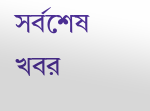সর্বশেষ খবর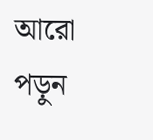আরো পড়ুন